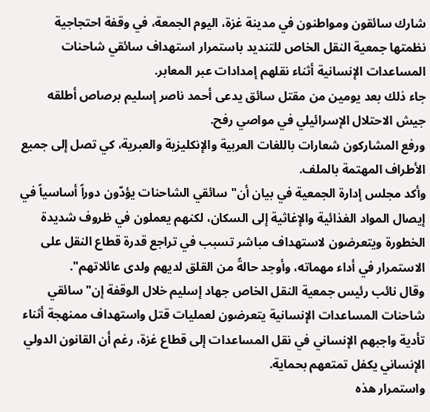شارك سائقون ومواطنون في مدينة غزة، اليوم الجمعة، في وقفة احتجاجية نظمتها جمعية النقل الخاص للتنديد باستمرار استهداف سائقي شاحنات المساعدات الإنسانية أثناء نقلهم إمدادات عبر المعابر.
جاء ذلك بعد يومين من مقتل سائق يدعى أحمد ناصر إسليم برصاص أطلقه جيش الاحتلال الإسرائيلي في مواصي رفح.
ورفع المشاركون شعارات باللغات العربية والإنكليزية والعبرية، كي تصل إلى جميع الأطراف المهتمة بالملف.
وأكد مجلس إدارة الجمعية في بيان أن" سائقي الشاحنات يؤدّون دوراً أساسياً في إيصال المواد الغذائية والإغاثية إلى السكان، لكنهم يعملون في ظروف شديدة الخطورة ويتعرضون لاستهداف مباشر تسبب في تراجع قدرة قطاع النقل على الاستمرار في أداء مهماته، وأوجد حالةً من القلق لديهم ولدى عائلاتهم".
وقال نائب رئيس جمعية النقل الخاص جهاد إسليم خلال الوقفة إن" سائقي شاحنات المساعدات الإنسانية يتعرضون لعمليات قتل واستهداف ممنهجة أثناء تأدية واجبهم الإنساني في نقل المساعدات إلى قطاع غزة، رغم أن القانون الدولي الإنساني يكفل تمتعهم بحماية.
واستمرار هذه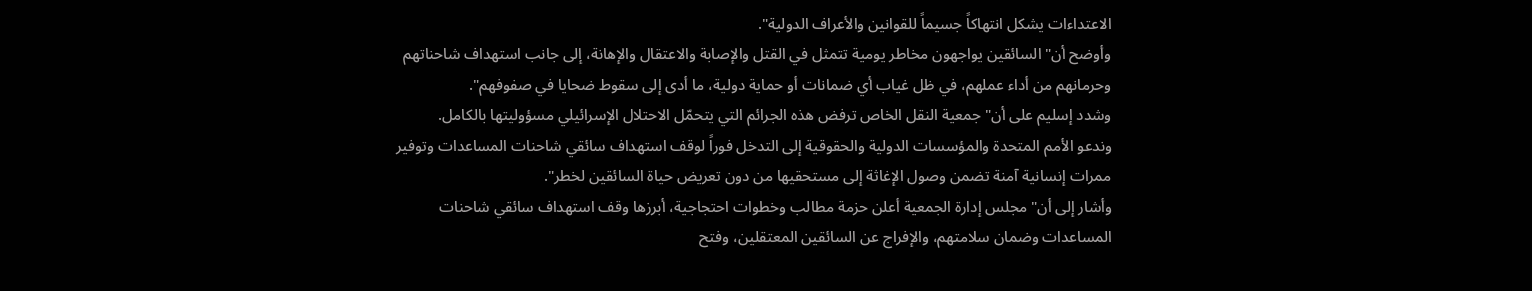الاعتداءات يشكل انتهاكاً جسيماً للقوانين والأعراف الدولية".
وأوضح أن" السائقين يواجهون مخاطر يومية تتمثل في القتل والإصابة والاعتقال والإهانة، إلى جانب استهداف شاحناتهم وحرمانهم من أداء عملهم، في ظل غياب أي ضمانات أو حماية دولية، ما أدى إلى سقوط ضحايا في صفوفهم".
وشدد إسليم على أن" جمعية النقل الخاص ترفض هذه الجرائم التي يتحمّل الاحتلال الإسرائيلي مسؤوليتها بالكامل.
وندعو الأمم المتحدة والمؤسسات الدولية والحقوقية إلى التدخل فوراً لوقف استهداف سائقي شاحنات المساعدات وتوفير ممرات إنسانية آمنة تضمن وصول الإغاثة إلى مستحقيها من دون تعريض حياة السائقين لخطر".
وأشار إلى أن" مجلس إدارة الجمعية أعلن حزمة مطالب وخطوات احتجاجية، أبرزها وقف استهداف سائقي شاحنات المساعدات وضمان سلامتهم، والإفراج عن السائقين المعتقلين، وفتح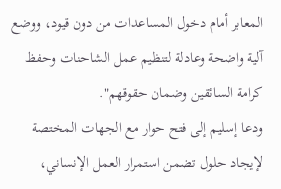المعابر أمام دخول المساعدات من دون قيود، ووضع آلية واضحة وعادلة لتنظيم عمل الشاحنات وحفظ كرامة السائقين وضمان حقوقهم".
ودعا إسليم إلى فتح حوار مع الجهات المختصة لإيجاد حلول تضمن استمرار العمل الإنساني،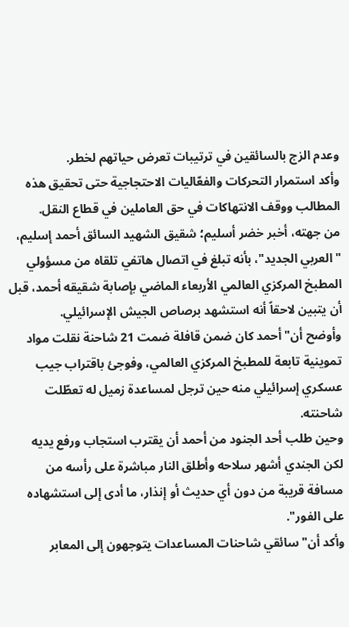وعدم الزج بالسائقين في ترتيبات تعرض حياتهم لخطر.
وأكد استمرار التحركات والفعّاليات الاحتجاجية حتى تحقيق هذه المطالب ووقف الانتهاكات في حق العاملين في قطاع النقل.
من جهته، أخبر خضر أسليم؛ شقيق الشهيد السائق أحمد إسليم، " العربي الجديد"، بأنه تبلغ في اتصال هاتفي تلقاه من مسؤولي المطبخ المركزي العالمي الأربعاء الماضي بإصابة شقيقه أحمد، قبل أن يتبين لاحقاً أنه استشهد برصاص الجيش الإسرائيلي.
وأوضح أن" أحمد كان ضمن قافلة ضمت 21 شاحنة نقلت مواد تموينية تابعة للمطبخ المركزي العالمي، وفوجئ باقتراب جيب عسكري إسرائيلي منه حين ترجل لمساعدة زميل له تعطّلت شاحنته.
وحين طلب أحد الجنود من أحمد أن يقترب استجاب ورفع يديه لكن الجندي أشهر سلاحه وأطلق النار مباشرة على رأسه من مسافة قريبة من دون أي حديث أو إنذار، ما أدى إلى استشهاده على الفور".
وأكد أن" سائقي شاحنات المساعدات يتوجهون إلى المعابر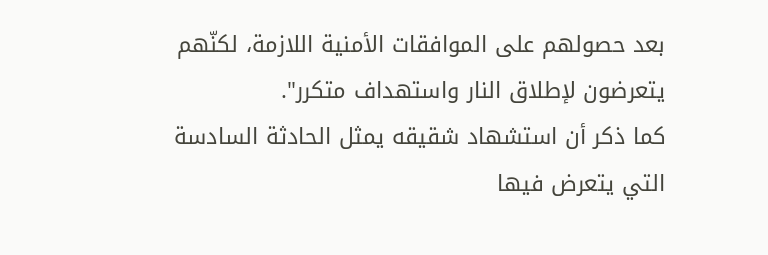بعد حصولهم على الموافقات الأمنية اللازمة، لكنّهم يتعرضون لإطلاق النار واستهداف متكرر".
كما ذكر أن استشهاد شقيقه يمثل الحادثة السادسة التي يتعرض فيها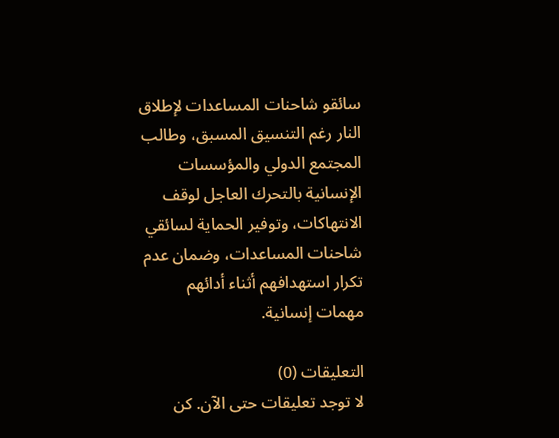سائقو شاحنات المساعدات لإطلاق النار رغم التنسيق المسبق، وطالب المجتمع الدولي والمؤسسات الإنسانية بالتحرك العاجل لوقف الانتهاكات، وتوفير الحماية لسائقي شاحنات المساعدات، وضمان عدم تكرار استهدافهم أثناء أدائهم مهمات إنسانية.

التعليقات (0)
لا توجد تعليقات حتى الآن. كن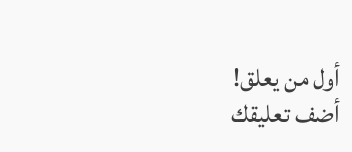أول من يعلق!
أضف تعليقك